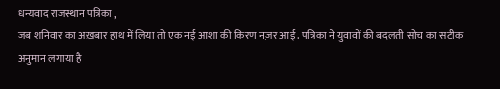धन्यवाद राजस्थान पत्रिका ,
जब शनिवार का अख़बार हाथ में लिया तो एक नई आशा की किरण नज़र आई . पत्रिका ने युवावों की बदलती सोच का सटीक अनुमान लगाया है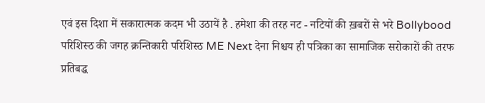एवं इस दिशा में सकारात्मक कदम भी उठायें है . हमेशा की तरह नट - नटियों की ख़बरों से भरे Bollybood परिशिस्ठ की जगह क्रन्तिकारी परिशिस्ठ ME Next देना निश्चय ही पत्रिका का सामाजिक सरोकारों की तरफ प्रतिबद्ध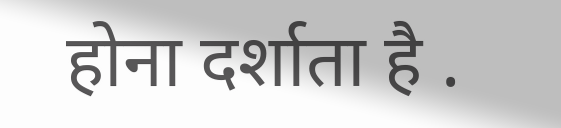होना दर्शाता है .